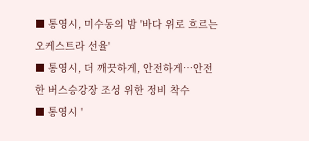■ 통영시, 미수동의 밤 '바다 위로 흐르는 오케스트라 선율'
■ 통영시, 더 깨끗하게, 안전하게…안전한 버스승강장 조성 위한 정비 착수
■ 통영시 '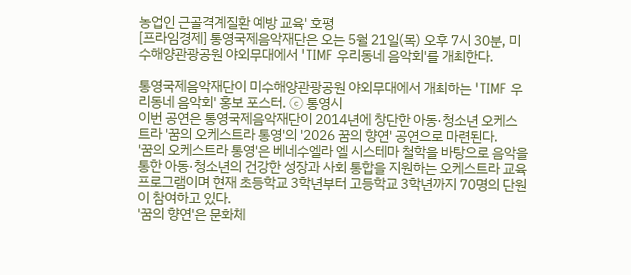농업인 근골격계질환 예방 교육' 호평
[프라임경제] 통영국제음악재단은 오는 5월 21일(목) 오후 7시 30분, 미수해양관광공원 야외무대에서 'TIMF 우리동네 음악회'를 개최한다.

통영국제음악재단이 미수해양관광공원 야외무대에서 개최하는 'TIMF 우리동네 음악회' 홍보 포스터. ⓒ 통영시
이번 공연은 통영국제음악재단이 2014년에 창단한 아동·청소년 오케스트라 '꿈의 오케스트라 통영'의 '2026 꿈의 향연' 공연으로 마련된다.
'꿈의 오케스트라 통영'은 베네수엘라 엘 시스테마 철학을 바탕으로 음악을 통한 아동·청소년의 건강한 성장과 사회 통합을 지원하는 오케스트라 교육 프로그램이며 현재 초등학교 3학년부터 고등학교 3학년까지 70명의 단원이 참여하고 있다.
'꿈의 향연'은 문화체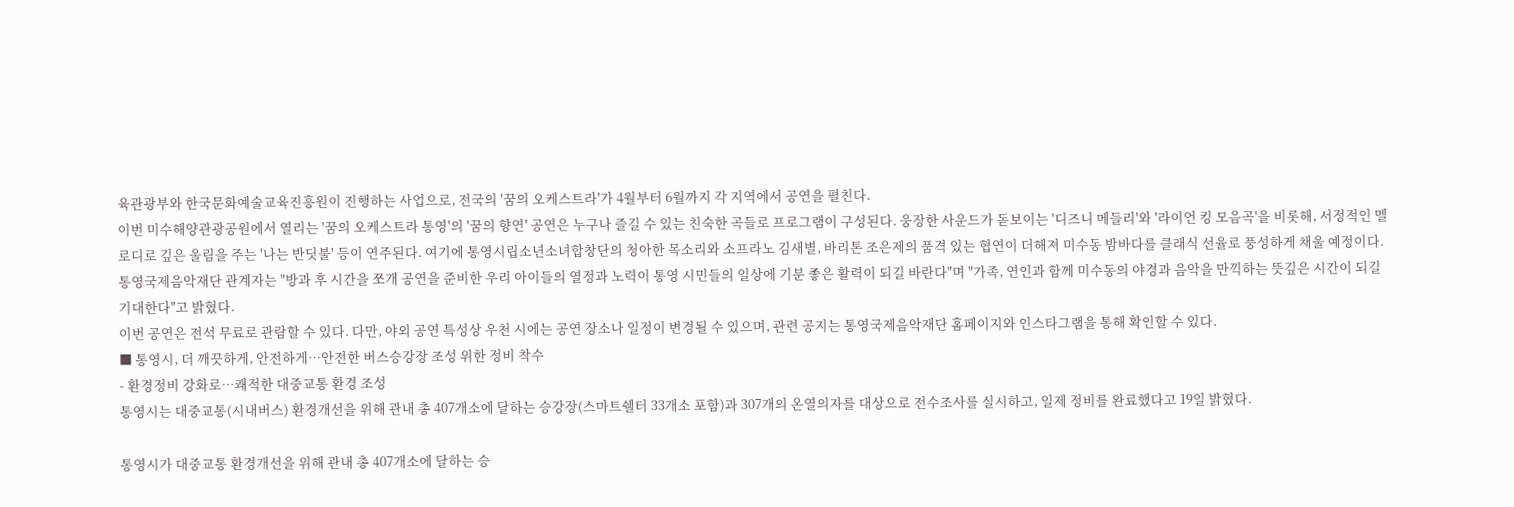육관광부와 한국문화예술교육진흥원이 진행하는 사업으로, 전국의 '꿈의 오케스트라'가 4월부터 6월까지 각 지역에서 공연을 펼친다.
이번 미수해양관광공원에서 열리는 '꿈의 오케스트라 통영'의 '꿈의 향연' 공연은 누구나 즐길 수 있는 친숙한 곡들로 프로그램이 구성된다. 웅장한 사운드가 돋보이는 '디즈니 메들리'와 '라이언 킹 모음곡'을 비롯해, 서정적인 멜로디로 깊은 울림을 주는 '나는 반딧불' 등이 연주된다. 여기에 통영시립소년소녀합창단의 청아한 목소리와 소프라노 김새별, 바리톤 조은제의 품격 있는 협연이 더해져 미수동 밤바다를 클래식 선율로 풍성하게 채울 예정이다.
통영국제음악재단 관계자는 "방과 후 시간을 쪼개 공연을 준비한 우리 아이들의 열정과 노력이 통영 시민들의 일상에 기분 좋은 활력이 되길 바란다"며 "가족, 연인과 함께 미수동의 야경과 음악을 만끽하는 뜻깊은 시간이 되길 기대한다"고 밝혔다.
이번 공연은 전석 무료로 관람할 수 있다. 다만, 야외 공연 특성상 우천 시에는 공연 장소나 일정이 변경될 수 있으며, 관련 공지는 통영국제음악재단 홈페이지와 인스타그램을 통해 확인할 수 있다.
■ 통영시, 더 깨끗하게, 안전하게…안전한 버스승강장 조성 위한 정비 착수
- 환경정비 강화로…쾌적한 대중교통 환경 조성
통영시는 대중교통(시내버스) 환경개선을 위해 관내 총 407개소에 달하는 승강장(스마트쉘터 33개소 포함)과 307개의 온열의자를 대상으로 전수조사를 실시하고, 일제 정비를 완료했다고 19일 밝혔다.

통영시가 대중교통 환경개선을 위해 관내 총 407개소에 달하는 승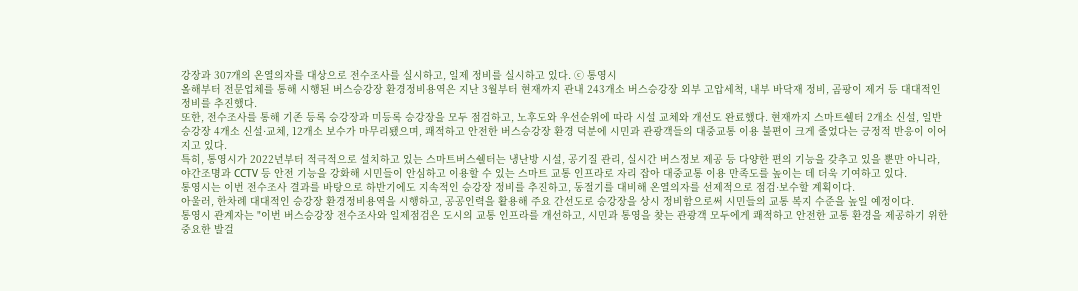강장과 307개의 온열의자를 대상으로 전수조사를 실시하고, 일제 정비를 실시하고 있다. ⓒ 통영시
올해부터 전문업체를 통해 시행된 버스승강장 환경정비용역은 지난 3월부터 현재까지 관내 243개소 버스승강장 외부 고압세척, 내부 바닥재 정비, 곰팡이 제거 등 대대적인 정비를 추진했다.
또한, 전수조사를 통해 기존 등록 승강장과 미등록 승강장을 모두 점검하고, 노후도와 우선순위에 따라 시설 교체와 개선도 완료했다. 현재까지 스마트쉘터 2개소 신설, 일반 승강장 4개소 신설·교체, 12개소 보수가 마무리됐으며, 쾌적하고 안전한 버스승강장 환경 덕분에 시민과 관광객들의 대중교통 이용 불편이 크게 줄었다는 긍정적 반응이 이어지고 있다.
특히, 통영시가 2022년부터 적극적으로 설치하고 있는 스마트버스쉘터는 냉난방 시설, 공기질 관리, 실시간 버스정보 제공 등 다양한 편의 기능을 갖추고 있을 뿐만 아니라, 야간조명과 CCTV 등 안전 기능을 강화해 시민들이 안심하고 이용할 수 있는 스마트 교통 인프라로 자리 잡아 대중교통 이용 만족도를 높이는 데 더욱 기여하고 있다.
통영시는 이번 전수조사 결과를 바탕으로 하반기에도 지속적인 승강장 정비를 추진하고, 동절기를 대비해 온열의자를 선제적으로 점검·보수할 계획이다.
아울러, 한차례 대대적인 승강장 환경정비용역을 시행하고, 공공인력을 활용해 주요 간선도로 승강장을 상시 정비함으로써 시민들의 교통 복지 수준을 높일 예정이다.
통영시 관계자는 "이번 버스승강장 전수조사와 일제점검은 도시의 교통 인프라를 개선하고, 시민과 통영을 찾는 관광객 모두에게 쾌적하고 안전한 교통 환경을 제공하기 위한 중요한 발걸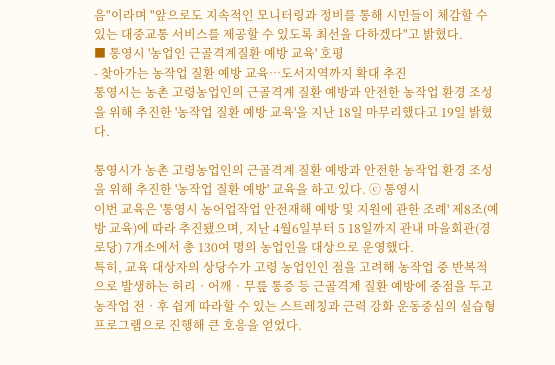음"이라며 "앞으로도 지속적인 모니터링과 정비를 통해 시민들이 체감할 수 있는 대중교통 서비스를 제공할 수 있도록 최선을 다하겠다"고 밝혔다.
■ 통영시 '농업인 근골격계질환 예방 교육' 호평
- 찾아가는 농작업 질환 예방 교육…도서지역까지 확대 추진
통영시는 농촌 고령농업인의 근골격계 질환 예방과 안전한 농작업 환경 조성을 위해 추진한 '농작업 질환 예방 교육'을 지난 18일 마무리했다고 19일 밝혔다.

통영시가 농촌 고령농업인의 근골격계 질환 예방과 안전한 농작업 환경 조성을 위해 추진한 '농작업 질환 예방' 교육을 하고 있다. ⓒ 통영시
이번 교육은 '통영시 농어업작업 안전재해 예방 및 지원에 관한 조례' 제8조(예방 교육)에 따라 추진됐으며, 지난 4월6일부터 5 18일까지 관내 마을회관(경로당) 7개소에서 총 130여 명의 농업인을 대상으로 운영했다.
특히, 교육 대상자의 상당수가 고령 농업인인 점을 고려해 농작업 중 반복적으로 발생하는 허리‧어깨‧무릎 통증 등 근골격계 질환 예방에 중점을 두고 농작업 전‧후 쉽게 따라할 수 있는 스트레칭과 근력 강화 운동중심의 실습형 프로그램으로 진행해 큰 호응을 얻었다.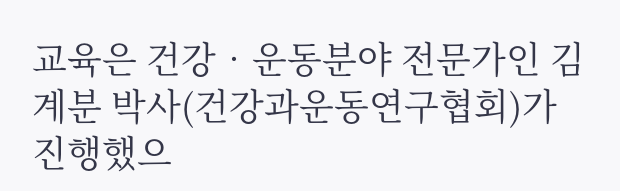교육은 건강‧운동분야 전문가인 김계분 박사(건강과운동연구협회)가 진행했으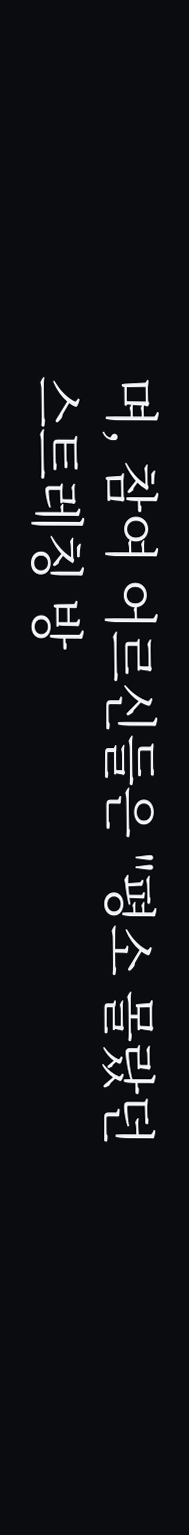며, 참여 어르신들은 "평소 몰랐던 스트레칭 방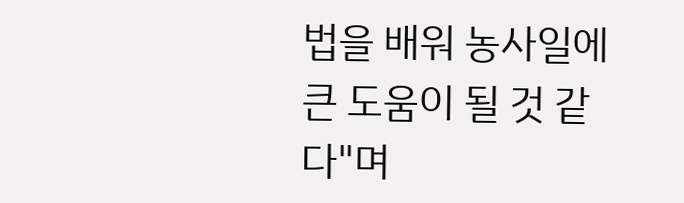법을 배워 농사일에 큰 도움이 될 것 같다"며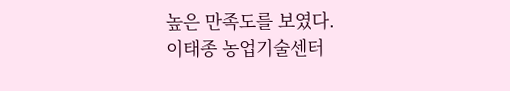높은 만족도를 보였다.
이태종 농업기술센터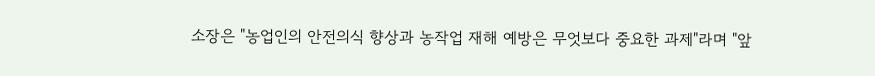소장은 "농업인의 안전의식 향상과 농작업 재해 예방은 무엇보다 중요한 과제"라며 "앞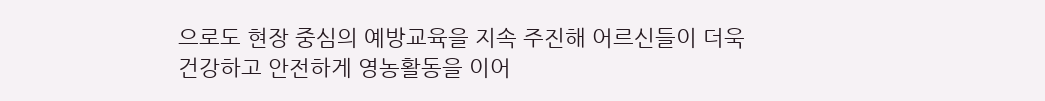으로도 현장 중심의 예방교육을 지속 주진해 어르신들이 더욱 건강하고 안전하게 영농활동을 이어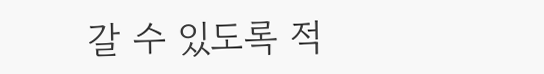갈 수 있도록 적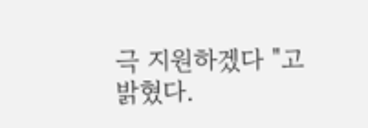극 지원하겠다 "고 밝혔다.